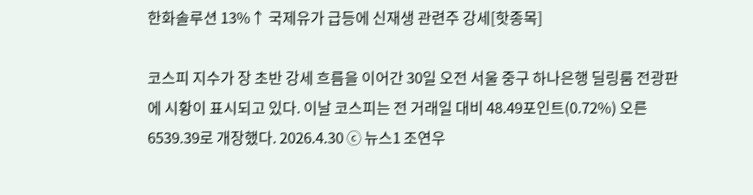한화솔루션 13%↑ 국제유가 급등에 신재생 관련주 강세[핫종목]

코스피 지수가 장 초반 강세 흐름을 이어간 30일 오전 서울 중구 하나은행 딜링룸 전광판에 시황이 표시되고 있다. 이날 코스피는 전 거래일 대비 48.49포인트(0.72%) 오른 6539.39로 개장했다. 2026.4.30 ⓒ 뉴스1 조연우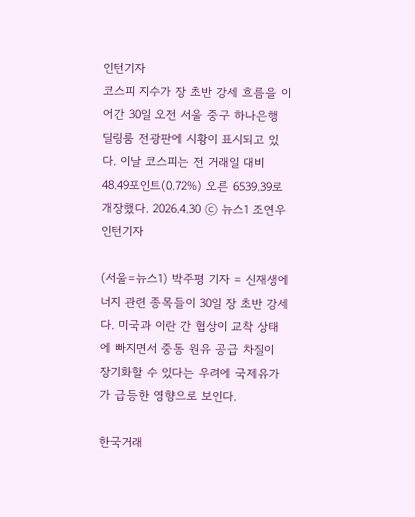인턴기자
코스피 지수가 장 초반 강세 흐름을 이어간 30일 오전 서울 중구 하나은행 딜링룸 전광판에 시황이 표시되고 있다. 이날 코스피는 전 거래일 대비 48.49포인트(0.72%) 오른 6539.39로 개장했다. 2026.4.30 ⓒ 뉴스1 조연우 인턴기자

(서울=뉴스1) 박주평 기자 = 신재생에너지 관련 종목들이 30일 장 초반 강세다. 미국과 이란 간 협상이 교착 상태에 빠지면서 중동 원유 공급 차질이 장기화할 수 있다는 우려에 국제유가가 급등한 영향으로 보인다.

한국거래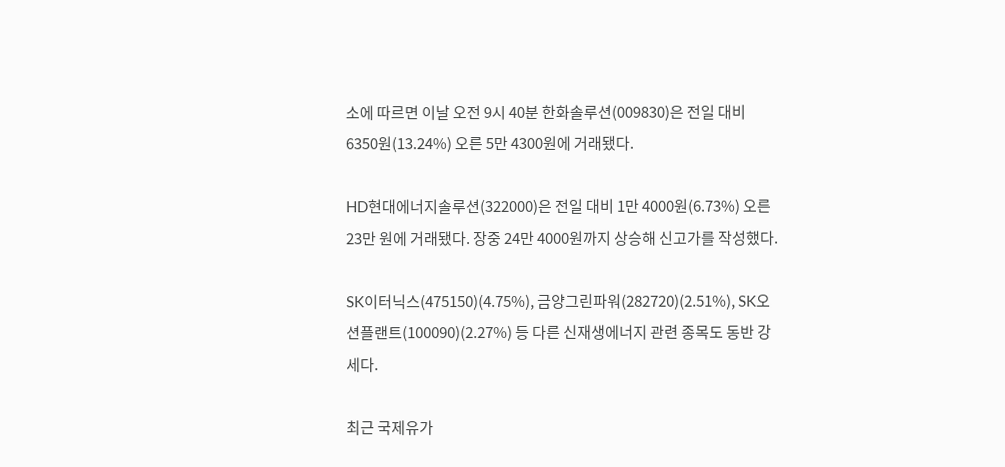소에 따르면 이날 오전 9시 40분 한화솔루션(009830)은 전일 대비 6350원(13.24%) 오른 5만 4300원에 거래됐다.

HD현대에너지솔루션(322000)은 전일 대비 1만 4000원(6.73%) 오른 23만 원에 거래됐다. 장중 24만 4000원까지 상승해 신고가를 작성했다.

SK이터닉스(475150)(4.75%), 금양그린파워(282720)(2.51%), SK오션플랜트(100090)(2.27%) 등 다른 신재생에너지 관련 종목도 동반 강세다.

최근 국제유가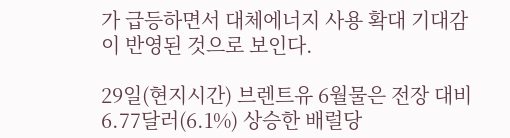가 급등하면서 대체에너지 사용 확대 기대감이 반영된 것으로 보인다.

29일(현지시간) 브렌트유 6월물은 전장 대비 6.77달러(6.1%) 상승한 배럴당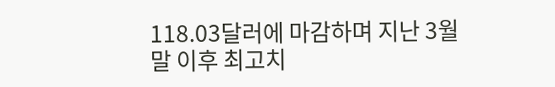118.03달러에 마감하며 지난 3월 말 이후 최고치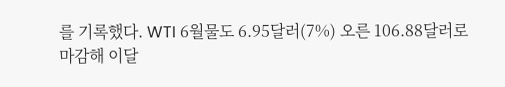를 기록했다. WTI 6월물도 6.95달러(7%) 오른 106.88달러로 마감해 이달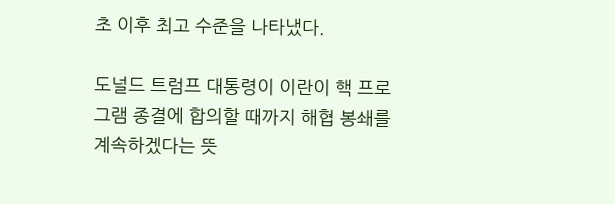초 이후 최고 수준을 나타냈다.

도널드 트럼프 대통령이 이란이 핵 프로그램 종결에 합의할 때까지 해협 봉쇄를 계속하겠다는 뜻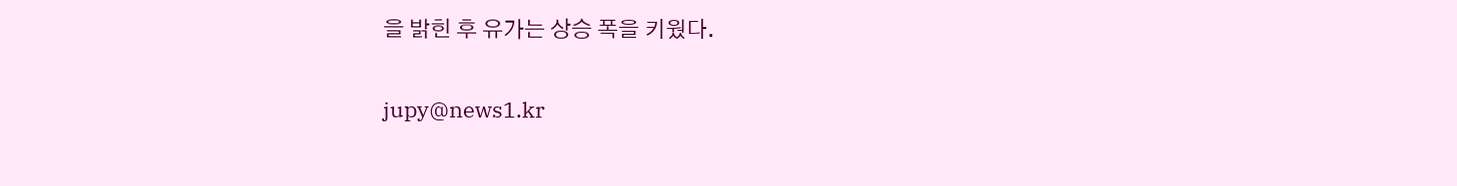을 밝힌 후 유가는 상승 폭을 키웠다.

jupy@news1.kr